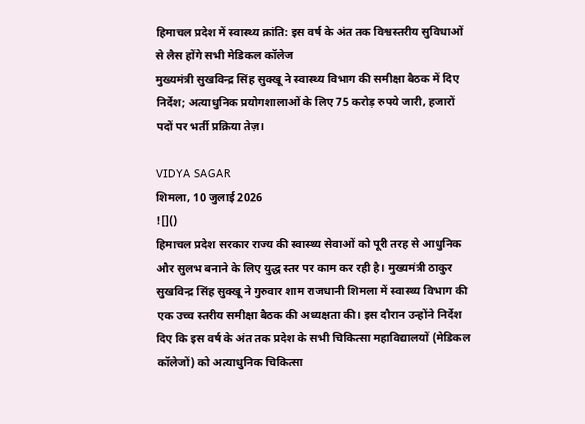हिमाचल प्रदेश में स्वास्थ्य क्रांति: इस वर्ष के अंत तक विश्वस्तरीय सुविधाओं से लैस होंगे सभी मेडिकल कॉलेज
मुख्यमंत्री सुखविन्द्र सिंह सुक्खू ने स्वास्थ्य विभाग की समीक्षा बैठक में दिए निर्देश; अत्याधुनिक प्रयोगशालाओं के लिए 75 करोड़ रुपये जारी, हजारों पदों पर भर्ती प्रक्रिया तेज़।

VIDYA SAGAR
शिमला, 10 जुलाई 2026
![]()
हिमाचल प्रदेश सरकार राज्य की स्वास्थ्य सेवाओं को पूरी तरह से आधुनिक और सुलभ बनाने के लिए युद्ध स्तर पर काम कर रही है। मुख्यमंत्री ठाकुर सुखविन्द्र सिंह सुक्खू ने गुरुवार शाम राजधानी शिमला में स्वास्थ्य विभाग की एक उच्च स्तरीय समीक्षा बैठक की अध्यक्षता की। इस दौरान उन्होंने निर्देश दिए कि इस वर्ष के अंत तक प्रदेश के सभी चिकित्सा महाविद्यालयों (मेडिकल कॉलेजों) को अत्याधुनिक चिकित्सा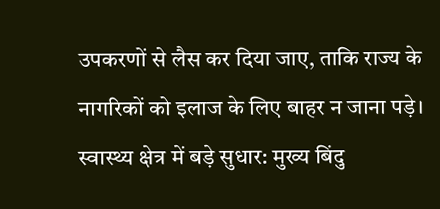उपकरणों से लैस कर दिया जाए, ताकि राज्य के नागरिकों को इलाज के लिए बाहर न जाना पड़े।
स्वास्थ्य क्षेत्र में बड़े सुधार: मुख्य बिंदु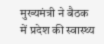मुख्यमंत्री ने बैठक में प्रदेश की स्वास्थ्य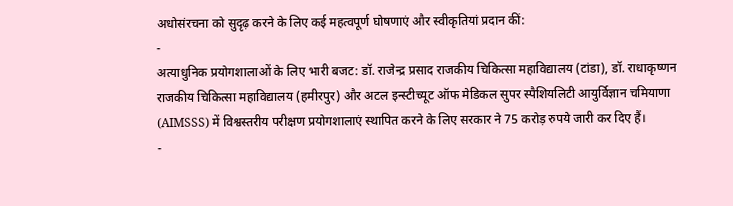अधोसंरचना को सुदृढ़ करने के लिए कई महत्वपूर्ण घोषणाएं और स्वीकृतियां प्रदान कीं:
-
अत्याधुनिक प्रयोगशालाओं के लिए भारी बजट: डॉ. राजेन्द्र प्रसाद राजकीय चिकित्सा महाविद्यालय (टांडा), डॉ. राधाकृष्णन राजकीय चिकित्सा महाविद्यालय (हमीरपुर) और अटल इन्स्टीच्यूट ऑफ मेडिकल सुपर स्पैशियलिटी आयुर्विज्ञान चमियाणा (AIMSSS) में विश्वस्तरीय परीक्षण प्रयोगशालाएं स्थापित करने के लिए सरकार ने 75 करोड़ रुपये जारी कर दिए हैं।
-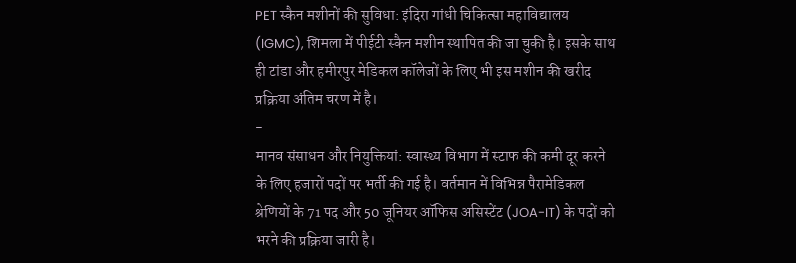PET स्कैन मशीनों की सुविधा: इंदिरा गांधी चिकित्सा महाविद्यालय (IGMC), शिमला में पीईटी स्कैन मशीन स्थापित की जा चुकी है। इसके साथ ही टांडा और हमीरपुर मेडिकल कॉलेजों के लिए भी इस मशीन की खरीद प्रक्रिया अंतिम चरण में है।
-
मानव संसाधन और नियुक्तियां: स्वास्थ्य विभाग में स्टाफ की कमी दूर करने के लिए हजारों पदों पर भर्ती की गई है। वर्तमान में विभिन्न पैरामेडिकल श्रेणियों के 71 पद और 50 जूनियर ऑफिस असिस्टेंट (JOA-IT) के पदों को भरने की प्रक्रिया जारी है।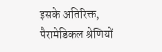इसके अतिरिक्त, पैरामेडिकल श्रेणियों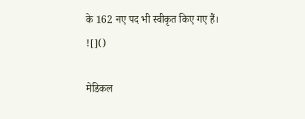के 162 नए पद भी स्वीकृत किए गए हैं।
![]()

मेडिकल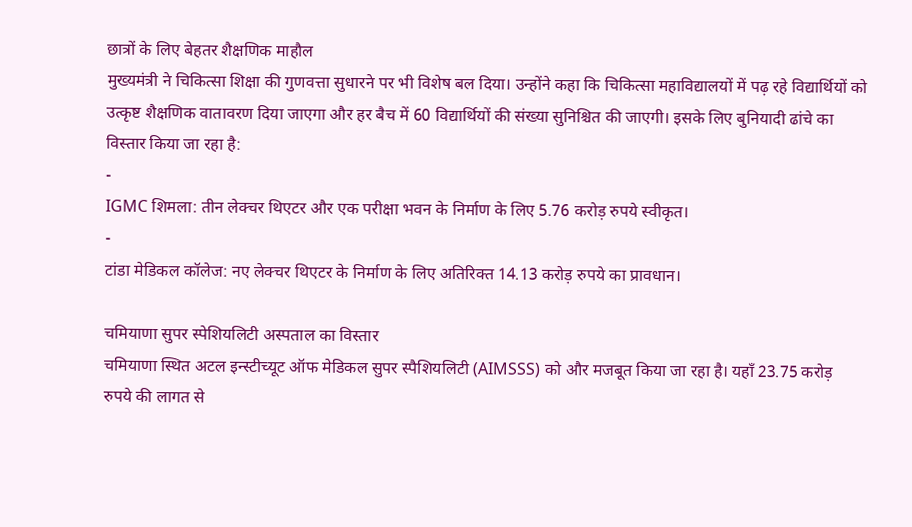छात्रों के लिए बेहतर शैक्षणिक माहौल
मुख्यमंत्री ने चिकित्सा शिक्षा की गुणवत्ता सुधारने पर भी विशेष बल दिया। उन्होंने कहा कि चिकित्सा महाविद्यालयों में पढ़ रहे विद्यार्थियों को उत्कृष्ट शैक्षणिक वातावरण दिया जाएगा और हर बैच में 60 विद्यार्थियों की संख्या सुनिश्चित की जाएगी। इसके लिए बुनियादी ढांचे का विस्तार किया जा रहा है:
-
IGMC शिमला: तीन लेक्चर थिएटर और एक परीक्षा भवन के निर्माण के लिए 5.76 करोड़ रुपये स्वीकृत।
-
टांडा मेडिकल कॉलेज: नए लेक्चर थिएटर के निर्माण के लिए अतिरिक्त 14.13 करोड़ रुपये का प्रावधान।

चमियाणा सुपर स्पेशियलिटी अस्पताल का विस्तार
चमियाणा स्थित अटल इन्स्टीच्यूट ऑफ मेडिकल सुपर स्पैशियलिटी (AIMSSS) को और मजबूत किया जा रहा है। यहाँ 23.75 करोड़ रुपये की लागत से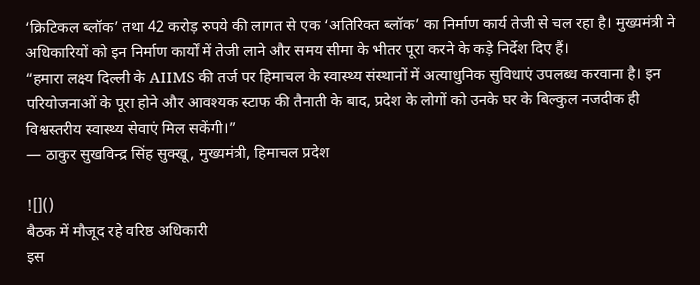‘क्रिटिकल ब्लॉक’ तथा 42 करोड़ रुपये की लागत से एक ‘अतिरिक्त ब्लॉक’ का निर्माण कार्य तेजी से चल रहा है। मुख्यमंत्री ने अधिकारियों को इन निर्माण कार्यों में तेजी लाने और समय सीमा के भीतर पूरा करने के कड़े निर्देश दिए हैं।
“हमारा लक्ष्य दिल्ली के AIIMS की तर्ज पर हिमाचल के स्वास्थ्य संस्थानों में अत्याधुनिक सुविधाएं उपलब्ध करवाना है। इन परियोजनाओं के पूरा होने और आवश्यक स्टाफ की तैनाती के बाद, प्रदेश के लोगों को उनके घर के बिल्कुल नजदीक ही विश्वस्तरीय स्वास्थ्य सेवाएं मिल सकेंगी।”
— ठाकुर सुखविन्द्र सिंह सुक्खू, मुख्यमंत्री, हिमाचल प्रदेश

![]()
बैठक में मौजूद रहे वरिष्ठ अधिकारी
इस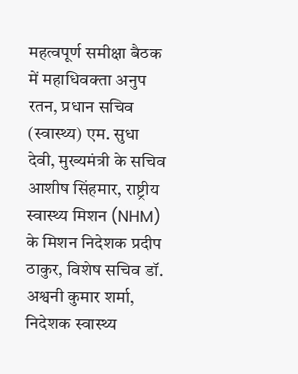महत्वपूर्ण समीक्षा बैठक में महाधिवक्ता अनुप रतन, प्रधान सचिव (स्वास्थ्य) एम. सुधा देवी, मुख्यमंत्री के सचिव आशीष सिंहमार, राष्ट्रीय स्वास्थ्य मिशन (NHM) के मिशन निदेशक प्रदीप ठाकुर, विशेष सचिव डॉ. अश्वनी कुमार शर्मा, निदेशक स्वास्थ्य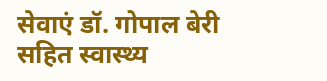सेवाएं डॉ. गोपाल बेरी सहित स्वास्थ्य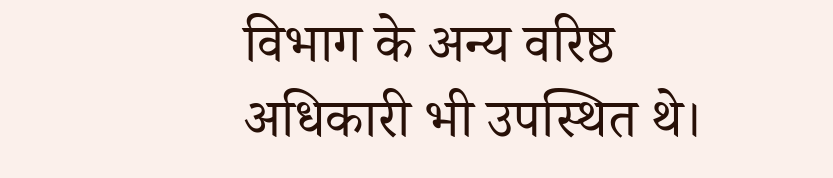विभाग के अन्य वरिष्ठ अधिकारी भी उपस्थित थे।